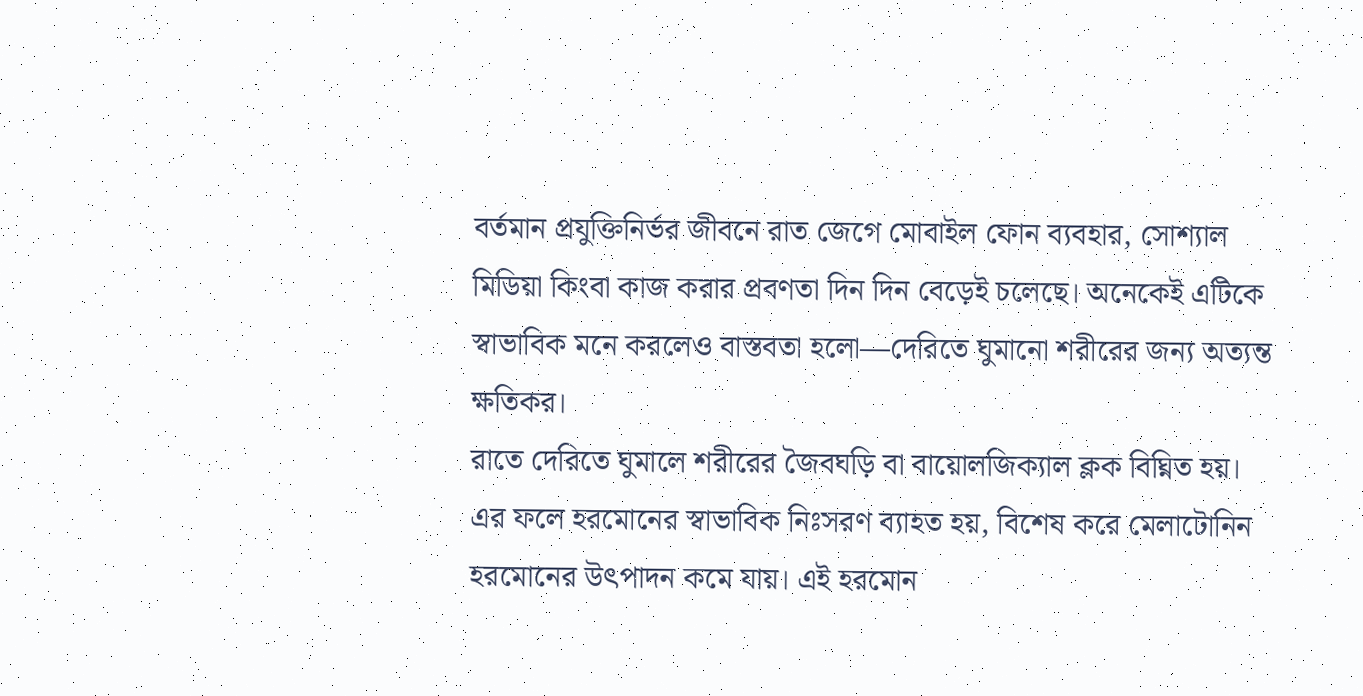বর্তমান প্রযুক্তিনির্ভর জীবনে রাত জেগে মোবাইল ফোন ব্যবহার, সোশ্যাল মিডিয়া কিংবা কাজ করার প্রবণতা দিন দিন বেড়েই চলেছে। অনেকেই এটিকে স্বাভাবিক মনে করলেও বাস্তবতা হলো—দেরিতে ঘুমানো শরীরের জন্য অত্যন্ত ক্ষতিকর।
রাতে দেরিতে ঘুমালে শরীরের জৈবঘড়ি বা বায়োলজিক্যাল ক্লক বিঘ্নিত হয়। এর ফলে হরমোনের স্বাভাবিক নিঃসরণ ব্যাহত হয়, বিশেষ করে মেলাটোনিন হরমোনের উৎপাদন কমে যায়। এই হরমোন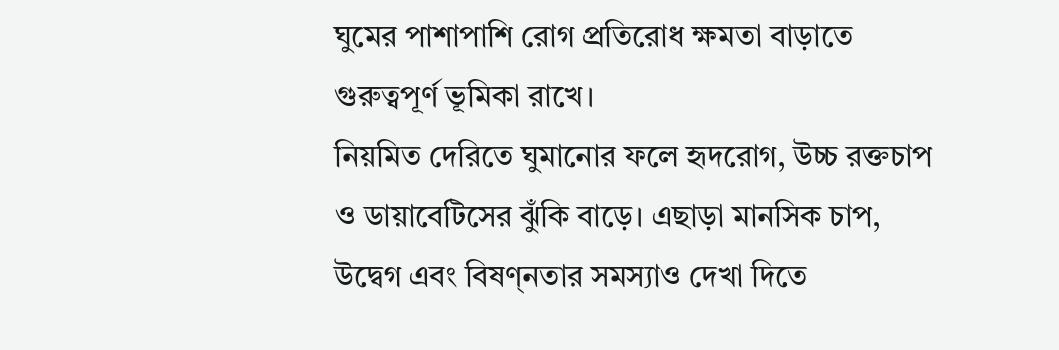ঘুমের পাশাপাশি রোগ প্রতিরোধ ক্ষমতা বাড়াতে গুরুত্বপূর্ণ ভূমিকা রাখে।
নিয়মিত দেরিতে ঘুমানোর ফলে হৃদরোগ, উচ্চ রক্তচাপ ও ডায়াবেটিসের ঝুঁকি বাড়ে। এছাড়া মানসিক চাপ, উদ্বেগ এবং বিষণ্নতার সমস্যাও দেখা দিতে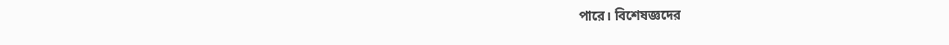পারে। বিশেষজ্ঞদের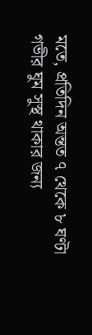মতে, প্রতিদিন অন্তত ৭ থেকে ৮ ঘণ্টা গভীর ঘুম সুস্থ থাকার জন্য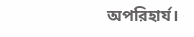অপরিহার্য।